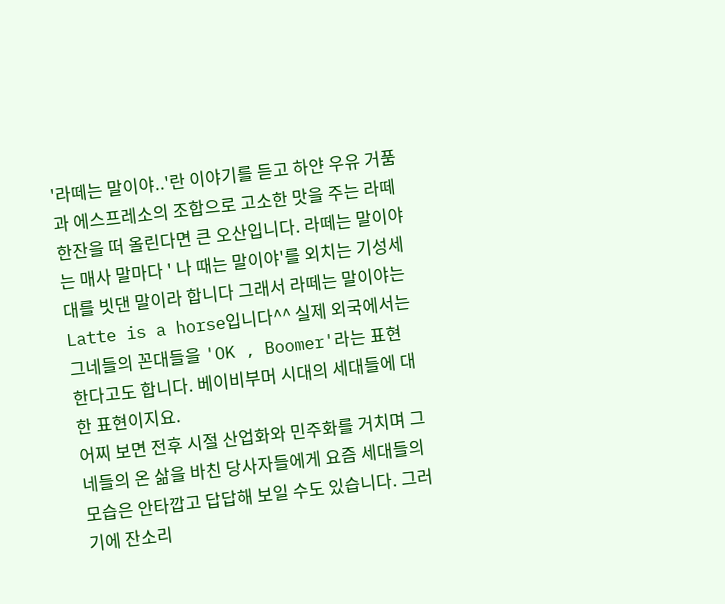'라떼는 말이야..'란 이야기를 듣고 하얀 우유 거품과 에스프레소의 조합으로 고소한 맛을 주는 라떼 한잔을 떠 올린다면 큰 오산입니다. 라떼는 말이야는 매사 말마다 ' 나 때는 말이야'를 외치는 기성세대를 빗댄 말이라 합니다 그래서 라떼는 말이야는 Latte is a horse입니다^^ 실제 외국에서는 그네들의 꼰대들을 'OK , Boomer'라는 표현 한다고도 합니다. 베이비부머 시대의 세대들에 대한 표현이지요.
어찌 보면 전후 시절 산업화와 민주화를 거치며 그네들의 온 삶을 바친 당사자들에게 요즘 세대들의 모습은 안타깝고 답답해 보일 수도 있습니다. 그러기에 잔소리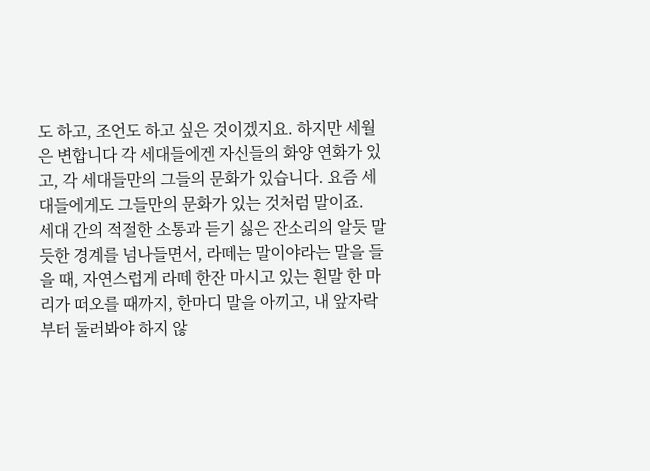도 하고, 조언도 하고 싶은 것이겠지요. 하지만 세월은 변합니다 각 세대들에겐 자신들의 화양 연화가 있고, 각 세대들만의 그들의 문화가 있습니다. 요즘 세대들에게도 그들만의 문화가 있는 것처럼 말이죠.
세대 간의 적절한 소통과 듣기 싫은 잔소리의 알듯 말듯한 경계를 넘나들면서, 라떼는 말이야라는 말을 들을 때, 자연스럽게 라떼 한잔 마시고 있는 흰말 한 마리가 떠오를 때까지, 한마디 말을 아끼고, 내 앞자락부터 둘러봐야 하지 않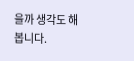을까 생각도 해 봅니다.